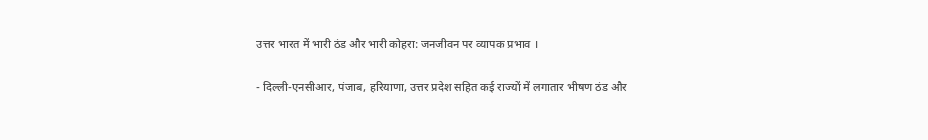उत्तर भारत में भारी ठंड और भारी कोहरा: जनजीवन पर व्यापक प्रभाव ।

- दिल्ली-एनसीआर, पंजाब, हरियाणा, उत्तर प्रदेश सहित कई राज्यों में लगातार भीषण ठंड और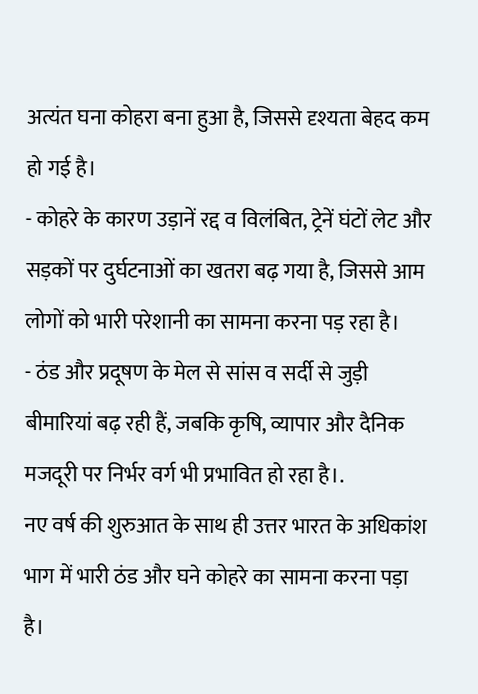अत्यंत घना कोहरा बना हुआ है, जिससे दृश्यता बेहद कम हो गई है।
- कोहरे के कारण उड़ानें रद्द व विलंबित, ट्रेनें घंटों लेट और सड़कों पर दुर्घटनाओं का खतरा बढ़ गया है, जिससे आम लोगों को भारी परेशानी का सामना करना पड़ रहा है।
- ठंड और प्रदूषण के मेल से सांस व सर्दी से जुड़ी बीमारियां बढ़ रही हैं, जबकि कृषि, व्यापार और दैनिक मजदूरी पर निर्भर वर्ग भी प्रभावित हो रहा है।.
नए वर्ष की शुरुआत के साथ ही उत्तर भारत के अधिकांश भाग में भारी ठंड और घने कोहरे का सामना करना पड़ा है।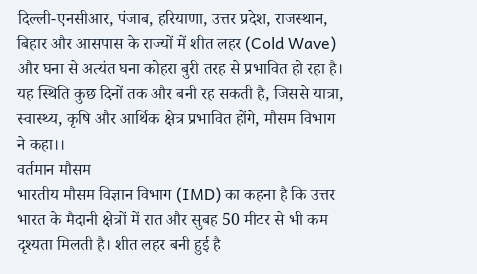दिल्ली-एनसीआर, पंजाब, हरियाणा, उत्तर प्रदेश, राजस्थान, बिहार और आसपास के राज्यों में शीत लहर (Cold Wave) और घना से अत्यंत घना कोहरा बुरी तरह से प्रभावित हो रहा है। यह स्थिति कुछ दिनों तक और बनी रह सकती है, जिससे यात्रा, स्वास्थ्य, कृषि और आर्थिक क्षेत्र प्रभावित होंगे, मौसम विभाग ने कहा।।
वर्तमान मौसम
भारतीय मौसम विज्ञान विभाग (IMD) का कहना है कि उत्तर भारत के मैदानी क्षेत्रों में रात और सुबह 50 मीटर से भी कम दृश्यता मिलती है। शीत लहर बनी हुई है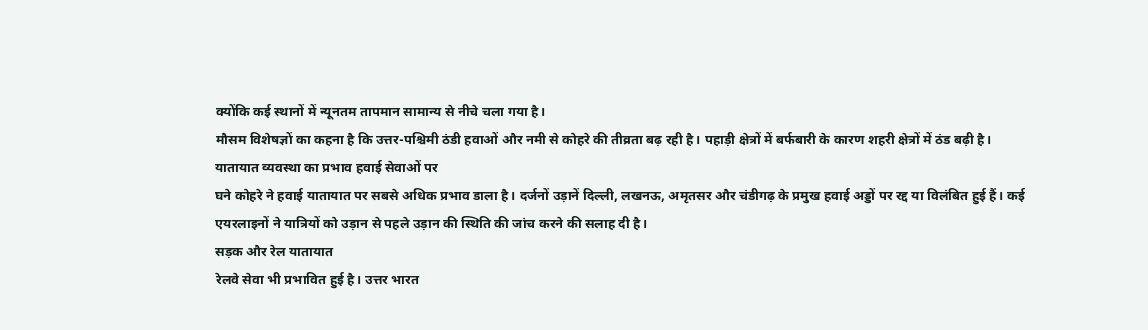क्योंकि कई स्थानों में न्यूनतम तापमान सामान्य से नीचे चला गया है।
मौसम विशेषज्ञों का कहना है कि उत्तर-पश्चिमी ठंडी हवाओं और नमी से कोहरे की तीव्रता बढ़ रही है। पहाड़ी क्षेत्रों में बर्फबारी के कारण शहरी क्षेत्रों में ठंड बढ़ी है।
यातायात व्यवस्था का प्रभाव हवाई सेवाओं पर
घने कोहरे ने हवाई यातायात पर सबसे अधिक प्रभाव डाला है। दर्जनों उड़ानें दिल्ली, लखनऊ, अमृतसर और चंडीगढ़ के प्रमुख हवाई अड्डों पर रद्द या विलंबित हुई हैं। कई एयरलाइनों ने यात्रियों को उड़ान से पहले उड़ान की स्थिति की जांच करने की सलाह दी है।
सड़क और रेल यातायात
रेलवे सेवा भी प्रभावित हुई है। उत्तर भारत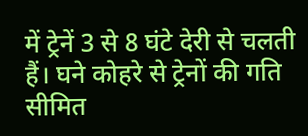में ट्रेनें 3 से 8 घंटे देरी से चलती हैं। घने कोहरे से ट्रेनों की गति सीमित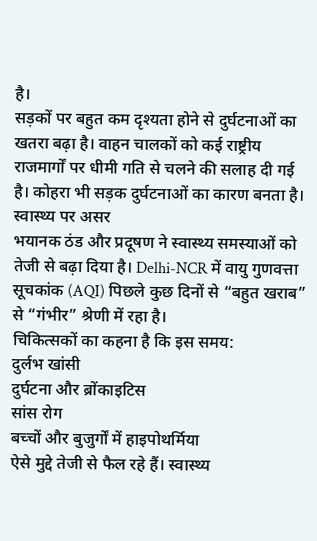है।
सड़कों पर बहुत कम दृश्यता होने से दुर्घटनाओं का खतरा बढ़ा है। वाहन चालकों को कई राष्ट्रीय राजमार्गों पर धीमी गति से चलने की सलाह दी गई है। कोहरा भी सड़क दुर्घटनाओं का कारण बनता है।
स्वास्थ्य पर असर
भयानक ठंड और प्रदूषण ने स्वास्थ्य समस्याओं को तेजी से बढ़ा दिया है। Delhi-NCR में वायु गुणवत्ता सूचकांक (AQI) पिछले कुछ दिनों से “बहुत खराब” से “गंभीर” श्रेणी में रहा है।
चिकित्सकों का कहना है कि इस समय:
दुर्लभ खांसी
दुर्घटना और ब्रोंकाइटिस
सांस रोग
बच्चों और बुजुर्गों में हाइपोथर्मिया
ऐसे मुद्दे तेजी से फैल रहे हैं। स्वास्थ्य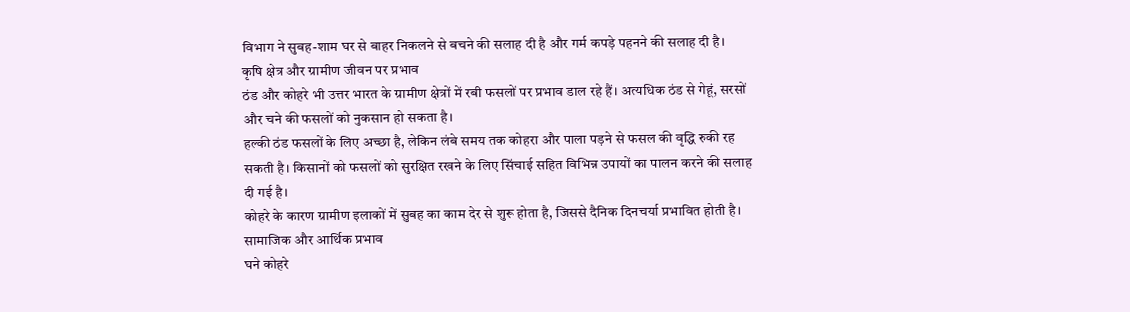विभाग ने सुबह-शाम घर से बाहर निकलने से बचने की सलाह दी है और गर्म कपड़े पहनने की सलाह दी है।
कृषि क्षेत्र और ग्रामीण जीवन पर प्रभाव
ठंड और कोहरे भी उत्तर भारत के ग्रामीण क्षेत्रों में रबी फसलों पर प्रभाव डाल रहे हैं। अत्यधिक ठंड से गेहूं, सरसों और चने की फसलों को नुकसान हो सकता है।
हल्की ठंड फसलों के लिए अच्छा है, लेकिन लंबे समय तक कोहरा और पाला पड़ने से फसल की वृद्धि रुकी रह सकती है। किसानों को फसलों को सुरक्षित रखने के लिए सिंचाई सहित विभिन्न उपायों का पालन करने की सलाह दी गई है।
कोहरे के कारण ग्रामीण इलाकों में सुबह का काम देर से शुरू होता है, जिससे दैनिक दिनचर्या प्रभावित होती है।
सामाजिक और आर्थिक प्रभाव
घने कोहरे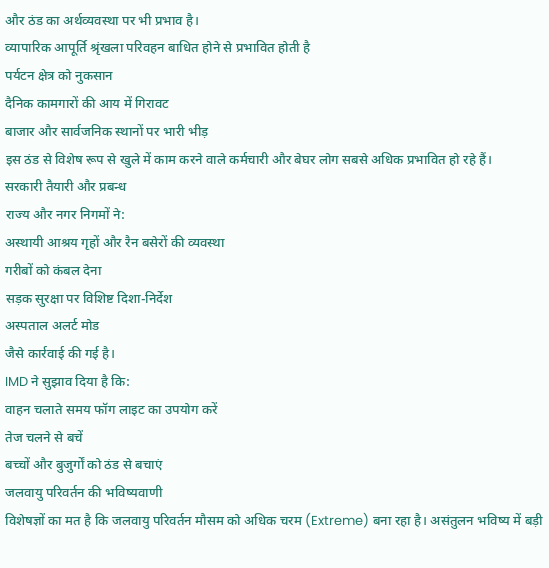और ठंड का अर्थव्यवस्था पर भी प्रभाव है।
व्यापारिक आपूर्ति श्रृंखला परिवहन बाधित होने से प्रभावित होती है
पर्यटन क्षेत्र को नुकसान
दैनिक कामगारों की आय में गिरावट
बाजार और सार्वजनिक स्थानों पर भारी भीड़
इस ठंड से विशेष रूप से खुले में काम करने वाले कर्मचारी और बेघर लोग सबसे अधिक प्रभावित हो रहे हैं।
सरकारी तैयारी और प्रबन्ध
राज्य और नगर निगमों ने:
अस्थायी आश्रय गृहों और रैन बसेरों की व्यवस्था
गरीबों को कंबल देना
सड़क सुरक्षा पर विशिष्ट दिशा-निर्देश
अस्पताल अलर्ट मोड
जैसे कार्रवाई की गई है।
IMD ने सुझाव दिया है कि:
वाहन चलाते समय फॉग लाइट का उपयोग करें
तेज चलने से बचें
बच्चों और बुजुर्गों को ठंड से बचाएं
जलवायु परिवर्तन की भविष्यवाणी
विशेषज्ञों का मत है कि जलवायु परिवर्तन मौसम को अधिक चरम (Extreme) बना रहा है। असंतुलन भविष्य में बड़ी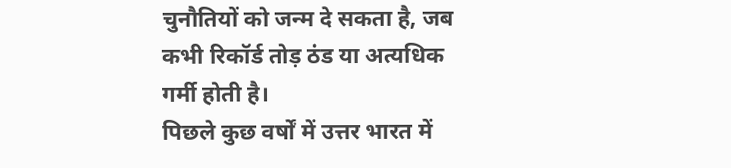चुनौतियों को जन्म दे सकता है, जब कभी रिकॉर्ड तोड़ ठंड या अत्यधिक गर्मी होती है।
पिछले कुछ वर्षों में उत्तर भारत में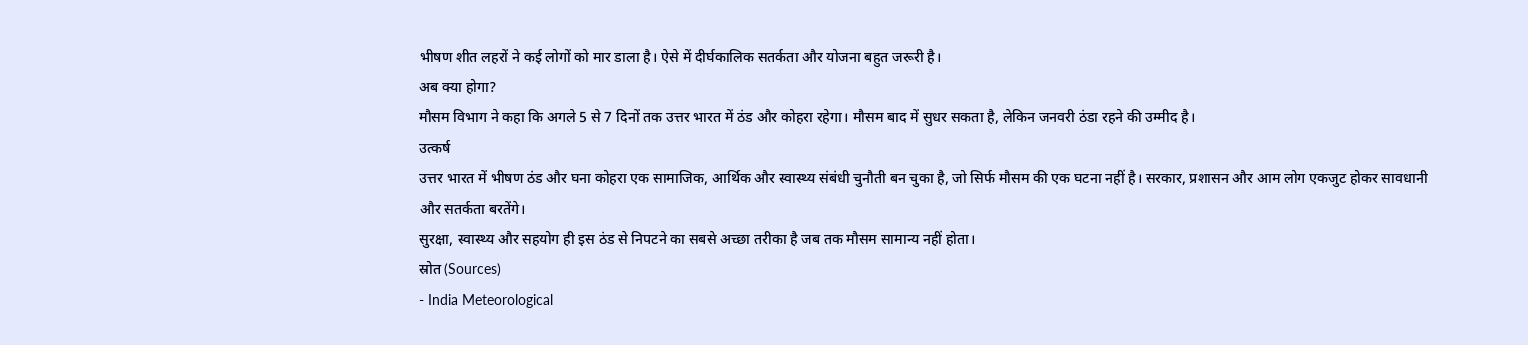भीषण शीत लहरों ने कई लोगों को मार डाला है। ऐसे में दीर्घकालिक सतर्कता और योजना बहुत जरूरी है।
अब क्या होगा?
मौसम विभाग ने कहा कि अगले 5 से 7 दिनों तक उत्तर भारत में ठंड और कोहरा रहेगा। मौसम बाद में सुधर सकता है, लेकिन जनवरी ठंडा रहने की उम्मीद है।
उत्कर्ष
उत्तर भारत में भीषण ठंड और घना कोहरा एक सामाजिक, आर्थिक और स्वास्थ्य संबंधी चुनौती बन चुका है, जो सिर्फ मौसम की एक घटना नहीं है। सरकार, प्रशासन और आम लोग एकजुट होकर सावधानी और सतर्कता बरतेंगे।
सुरक्षा, स्वास्थ्य और सहयोग ही इस ठंड से निपटने का सबसे अच्छा तरीका है जब तक मौसम सामान्य नहीं होता।
स्रोत (Sources)
- India Meteorological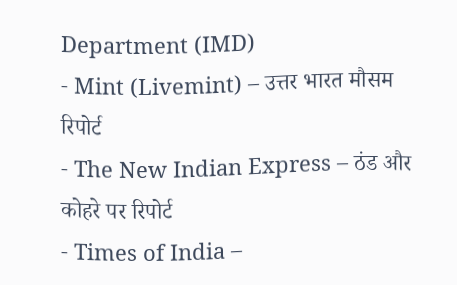Department (IMD)
- Mint (Livemint) – उत्तर भारत मौसम रिपोर्ट
- The New Indian Express – ठंड और कोहरे पर रिपोर्ट
- Times of India –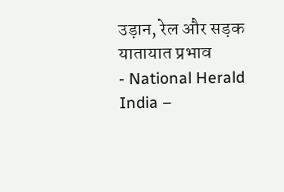उड़ान, रेल और सड़क यातायात प्रभाव
- National Herald India –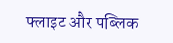फ्लाइट और पब्लिक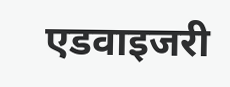एडवाइजरी